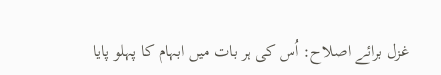غزل برائے اصلاح: اُس کی ہر بات میں ابہام کا پہلو پایا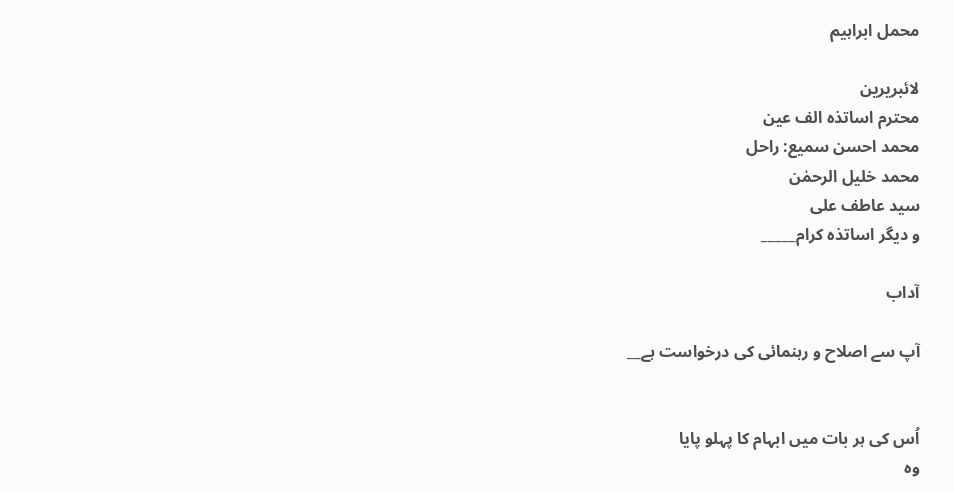محمل ابراہیم

لائبریرین
محترم اساتذہ الف عین
محمد احسن سمیع: راحل
محمد خلیل الرحمٰن
سید عاطف علی
و دیگر اساتذہ کرام_____

آداب

آپ سے اصلاح و رہنمائی کی درخواست ہے__


اُس کی ہر بات میں ابہام کا پہلو پایا
وہ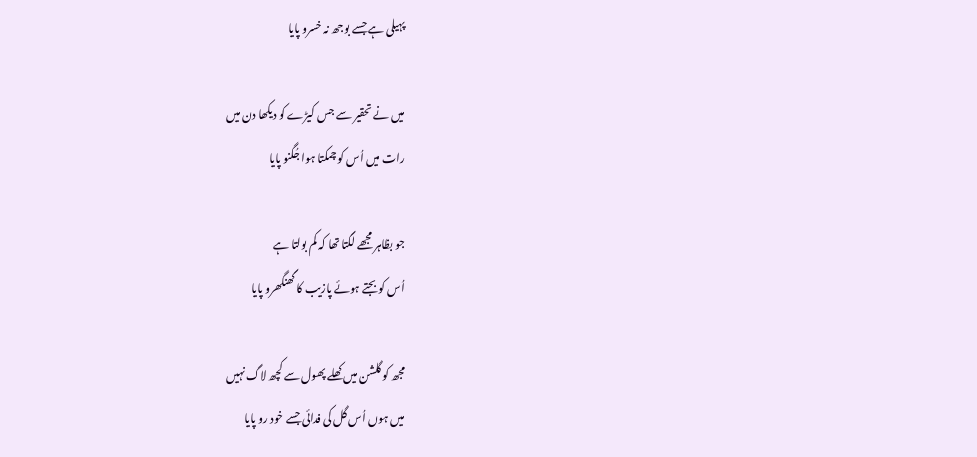پہیلی ہے جسے بوجھ نہ خسرو پایا

میں نے تحقیر سے جس کیڑے کو دیکھا دن میں
رات میں اُس کو چمکتا ہوا جُگنو پایا

جو بظاہر مجھے لگتا تھا کہ کم بولتا ہے
اُس کو بجتے ہوئے پازیب کا گھنگھرو پایا

مجھ کو گلشن میں کھلے پھول سے کچھ لاگ نہیں
میں ہوں اُس گل کی فدائی جسے خود رو پایا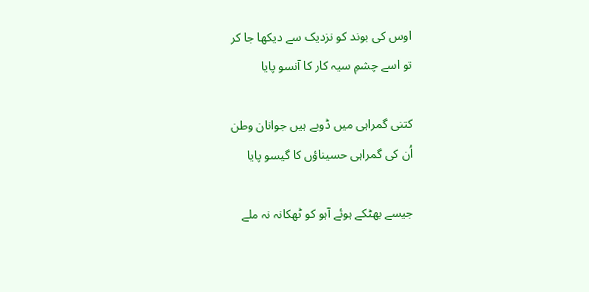اوس کی بوند کو نزدیک سے دیکھا جا کر
تو اسے چشمِ سیہ کار کا آنسو پایا

کتنی گمراہی میں ڈوبے ہیں جوانان وطن
اُن کی گمراہی حسیناؤں کا گیسو پایا

جیسے بھٹکے ہوئے آہو کو ٹھکانہ نہ ملے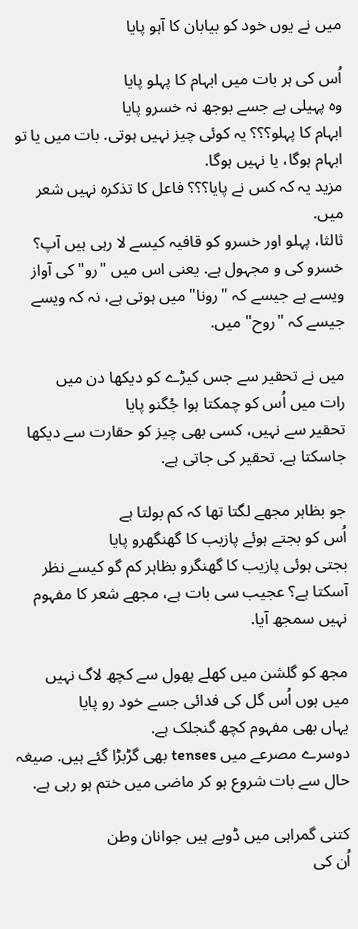میں نے یوں خود کو بیابان کا آہو پایا

اُس کی ہر بات میں ابہام کا پہلو پایا
وہ پہیلی ہے جسے بوجھ نہ خسرو پایا
ابہام کا پہلو؟؟؟ یہ کوئی چیز نہیں ہوتی. بات میں یا تو ابہام ہوگا، یا نہیں ہوگا.
مزید یہ کہ کس نے پایا؟؟؟ فاعل کا تذکرہ نہیں شعر میں.
ثالثا، پہلو اور خسرو کو قافیہ کیسے لا رہی ہیں آپ؟ خسرو کی و مجہول ہے. یعنی اس میں "رو" کی آواز ویسے ہے جیسے کہ "رونا" میں ہوتی ہے، نہ کہ ویسے جیسے کہ "روح" میں.

میں نے تحقیر سے جس کیڑے کو دیکھا دن میں
رات میں اُس کو چمکتا ہوا جُگنو پایا
تحقیر سے نہیں، کسی بھی چیز کو حقارت سے دیکھا جاسکتا ہے. تحقیر کی جاتی ہے.

جو بظاہر مجھے لگتا تھا کہ کم بولتا ہے
اُس کو بجتے ہوئے پازیب کا گھنگھرو پایا
بجتی ہوئی پازیب کا گھنگرو بظاہر کم گو کیسے نظر آسکتا ہے؟ عجیب سی بات ہے، مجھے شعر کا مفہوم نہیں سمجھ آیا.

مجھ کو گلشن میں کھلے پھول سے کچھ لاگ نہیں
میں ہوں اُس گل کی فدائی جسے خود رو پایا
یہاں بھی مفہوم کچھ گنجلک ہے.
دوسرے مصرعے میں tenses بھی گڑبڑا گئے ہیں. صیغہ حال سے بات شروع ہو کر ماضی میں ختم ہو رہی ہے.

کتنی گمراہی میں ڈوبے ہیں جوانان وطن
اُن کی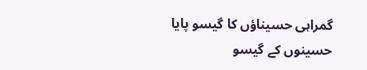گمراہی حسیناؤں کا گیسو پایا
حسینوں کے گیسو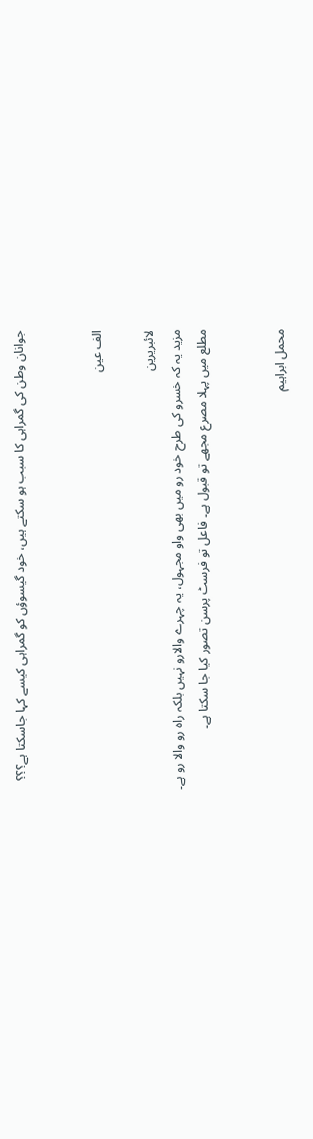جوانان وطن کی گمراہی کا سبب ہو سکتے ہیں، خود گیسوؤں کو گمراہی کیسے کہا جاسکتا ہے؟؟؟


الف عین

لائبریرین
مزید یہ کہ خسرو کی طرح خود رو میں بھی واو مجہول، یہ چہرے والارو نہیں بلکہ راہ رو والا رو ہے۔
مطلع میں پہلا مصرع مجھے تو قبول ہے۔ فاعل تو فرسٹ پرسن تصور کیا جا سکتا ہے۔


محمل ابراہیم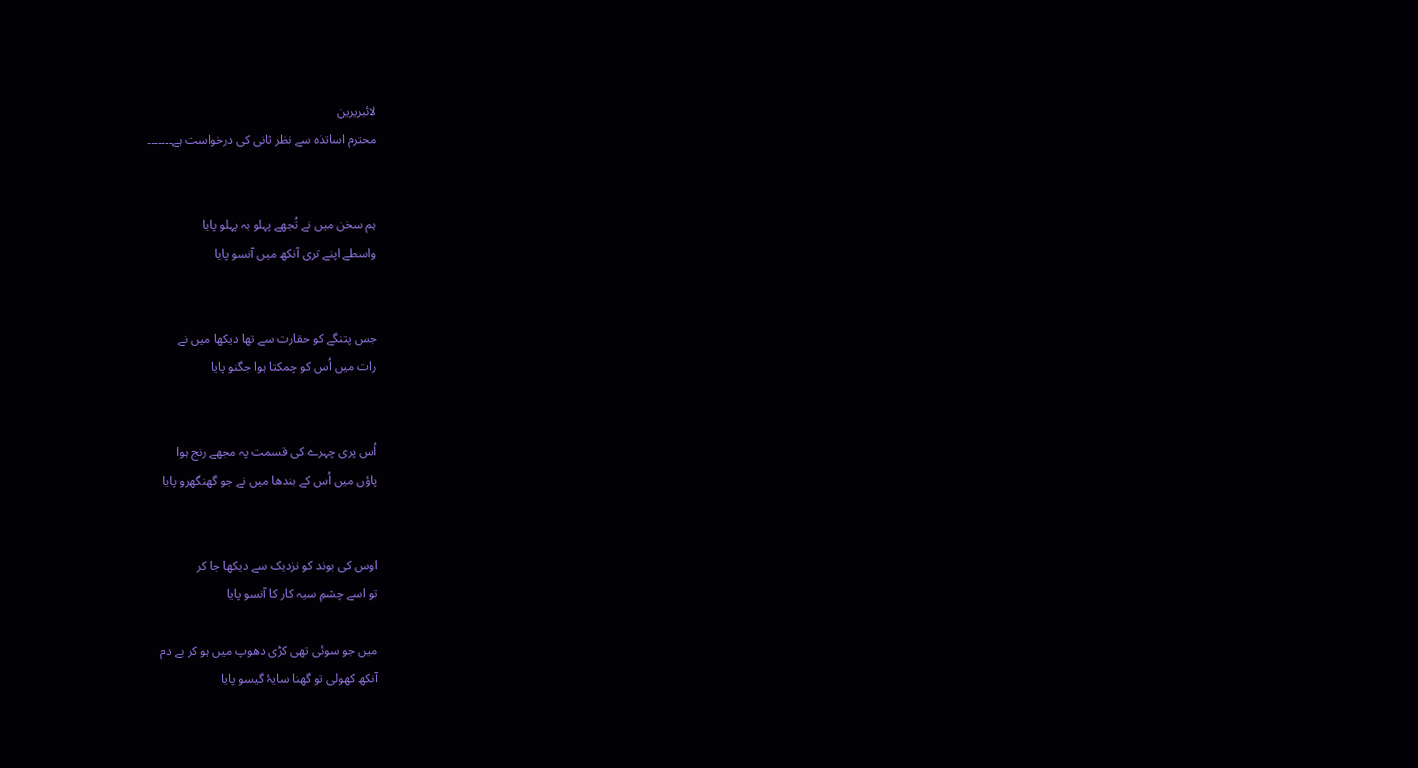لائبریرین
محترم اساتذہ سے نظر ثانی کی درخواست ہے۔۔۔۔۔۔۔


ہم سخن میں نے تُجھے پہلو بہ پہلو پایا
واسطے اپنے تری آنکھ میں آنسو پایا


جس پتنگے کو حقارت سے تھا دیکھا میں نے
رات میں اُس کو چمکتا ہوا جگنو پایا


اُس پری چہرے کی قسمت پہ مجھے رنج ہوا
پاؤں میں اُس کے بندھا میں نے جو گھنگھرو پایا


اوس کی بوند کو نزدیک سے دیکھا جا کر
تو اسے چشمِ سیہ کار کا آنسو پایا

میں جو سوئی تھی کڑی دھوپ میں ہو کر بے دم
آنکھ کھولی تو گھنا سایۂ گیسو پایا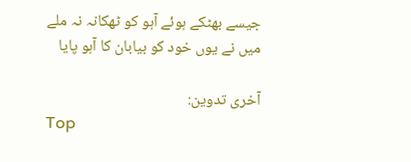جیسے بھٹکے ہوئے آہو کو ٹھکانہ نہ ملے
میں نے یوں خود کو بیابان کا آہو پایا

آخری تدوین:
Top